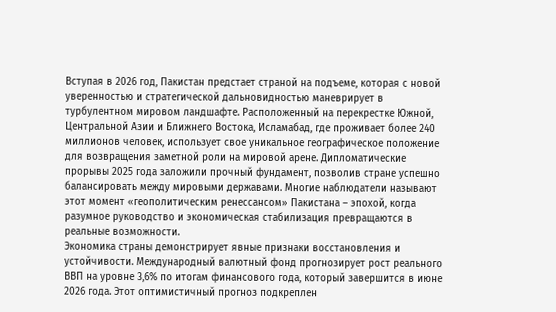Вступая в 2026 год, Пакистан предстает страной на подъеме, которая с новой уверенностью и стратегической дальновидностью маневрирует в турбулентном мировом ландшафте. Расположенный на перекрестке Южной, Центральной Азии и Ближнего Востока, Исламабад, где проживает более 240 миллионов человек, использует свое уникальное географическое положение для возвращения заметной роли на мировой арене. Дипломатические прорывы 2025 года заложили прочный фундамент, позволив стране успешно балансировать между мировыми державами. Многие наблюдатели называют этот момент «геополитическим ренессансом» Пакистана – эпохой, когда разумное руководство и экономическая стабилизация превращаются в реальные возможности.
Экономика страны демонстрирует явные признаки восстановления и устойчивости. Международный валютный фонд прогнозирует рост реального ВВП на уровне 3,6% по итогам финансового года, который завершится в июне 2026 года. Этот оптимистичный прогноз подкреплен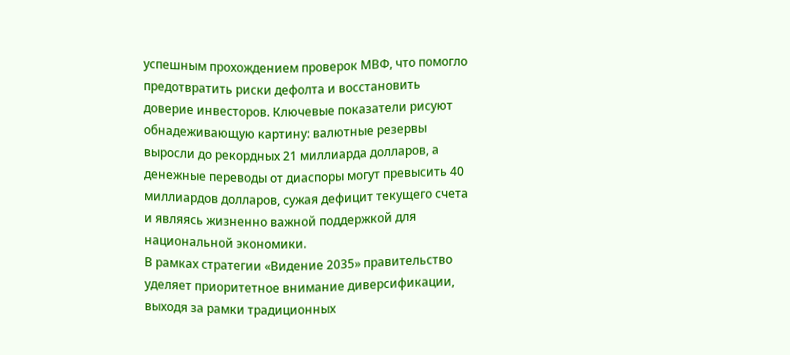успешным прохождением проверок МВФ, что помогло предотвратить риски дефолта и восстановить доверие инвесторов. Ключевые показатели рисуют обнадеживающую картину: валютные резервы выросли до рекордных 21 миллиарда долларов, а денежные переводы от диаспоры могут превысить 40 миллиардов долларов, сужая дефицит текущего счета и являясь жизненно важной поддержкой для национальной экономики.
В рамках стратегии «Видение 2035» правительство уделяет приоритетное внимание диверсификации, выходя за рамки традиционных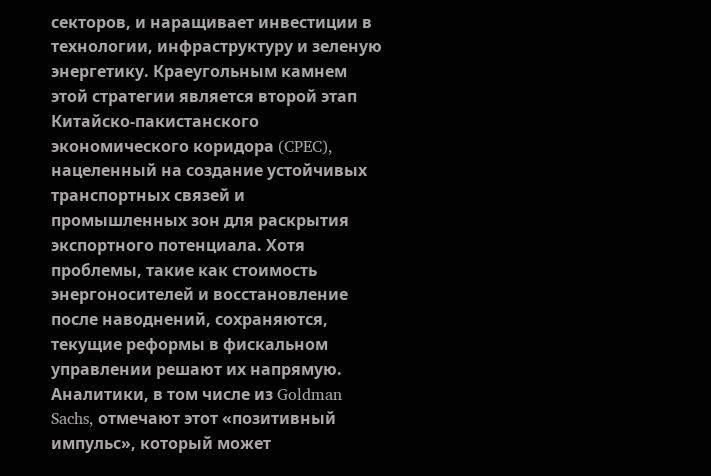секторов, и наращивает инвестиции в технологии, инфраструктуру и зеленую энергетику. Краеугольным камнем этой стратегии является второй этап Китайско-пакистанского экономического коридора (CPEC), нацеленный на создание устойчивых транспортных связей и промышленных зон для раскрытия экспортного потенциала. Хотя проблемы, такие как стоимость энергоносителей и восстановление после наводнений, сохраняются, текущие реформы в фискальном управлении решают их напрямую. Аналитики, в том числе из Goldman Sachs, отмечают этот «позитивный импульс», который может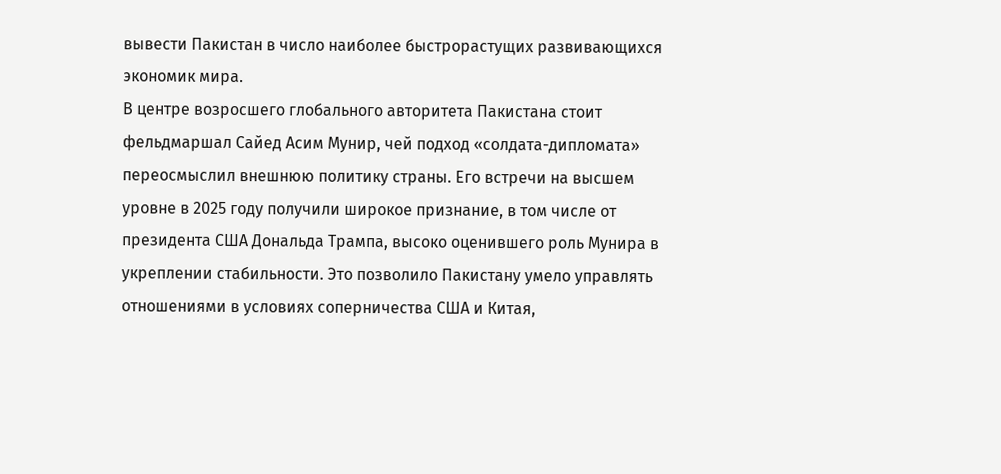вывести Пакистан в число наиболее быстрорастущих развивающихся экономик мира.
В центре возросшего глобального авторитета Пакистана стоит фельдмаршал Сайед Асим Мунир, чей подход «солдата-дипломата» переосмыслил внешнюю политику страны. Его встречи на высшем уровне в 2025 году получили широкое признание, в том числе от президента США Дональда Трампа, высоко оценившего роль Мунира в укреплении стабильности. Это позволило Пакистану умело управлять отношениями в условиях соперничества США и Китая,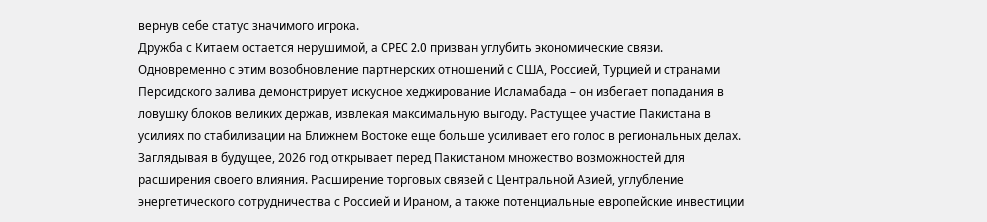вернув себе статус значимого игрока.
Дружба с Китаем остается нерушимой, а CPEC 2.0 призван углубить экономические связи. Одновременно с этим возобновление партнерских отношений с США, Россией, Турцией и странами Персидского залива демонстрирует искусное хеджирование Исламабада – он избегает попадания в ловушку блоков великих держав, извлекая максимальную выгоду. Растущее участие Пакистана в усилиях по стабилизации на Ближнем Востоке еще больше усиливает его голос в региональных делах.
Заглядывая в будущее, 2026 год открывает перед Пакистаном множество возможностей для расширения своего влияния. Расширение торговых связей с Центральной Азией, углубление энергетического сотрудничества с Россией и Ираном, а также потенциальные европейские инвестиции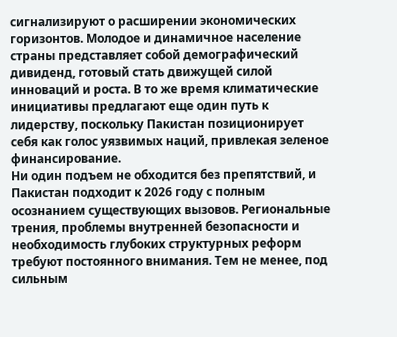сигнализируют о расширении экономических горизонтов. Молодое и динамичное население страны представляет собой демографический дивиденд, готовый стать движущей силой инноваций и роста. В то же время климатические инициативы предлагают еще один путь к лидерству, поскольку Пакистан позиционирует себя как голос уязвимых наций, привлекая зеленое финансирование.
Ни один подъем не обходится без препятствий, и Пакистан подходит к 2026 году с полным осознанием существующих вызовов. Региональные трения, проблемы внутренней безопасности и необходимость глубоких структурных реформ требуют постоянного внимания. Тем не менее, под сильным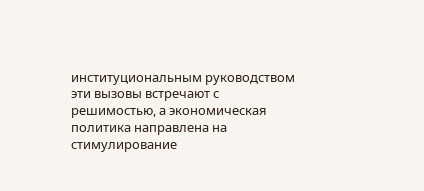институциональным руководством эти вызовы встречают с решимостью, а экономическая политика направлена на стимулирование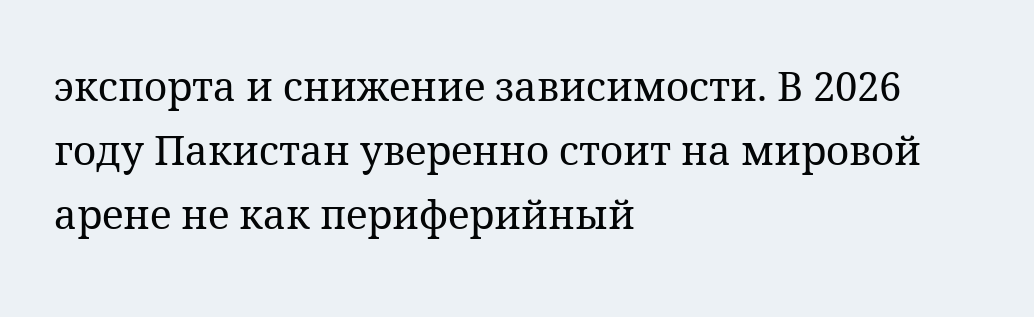экспорта и снижение зависимости. В 2026 году Пакистан уверенно стоит на мировой арене не как периферийный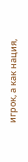игрок, а как нация,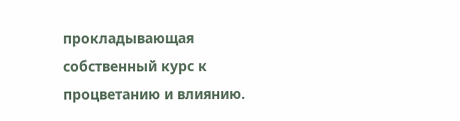прокладывающая собственный курс к процветанию и влиянию.